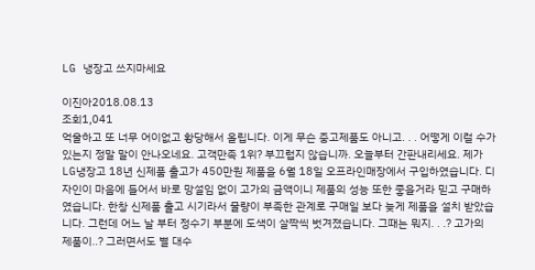LG 냉장고 쓰지마세요

이진아2018.08.13
조회1,041
억울하고 또 너무 어이없고 황당해서 올립니다. 이게 무슨 중고제품도 아니고. . . 어떻게 이럴 수가 있는지 정말 말이 안나오네요. 고객만족 1위? 부끄럽지 않습니까. 오늘부터 간판내리세요. 제가 LG냉장고 18년 신제품 출고가 450만원 제품을 6월 18일 오프라인매장에서 구입하였습니다. 디자인이 마음에 들어서 바로 망설임 없이 고가의 금액이니 제품의 성능 또한 좋을거라 믿고 구매하였습니다. 한창 신제품 출고 시기라서 물량이 부족한 관계로 구매일 보다 늦게 제품을 설치 받았습니다. 그런데 어느 날 부터 정수기 부분에 도색이 살짝씩 벗겨졌습니다. 그때는 뭐지. . .? 고가의 제품이..? 그러면서도 별 대수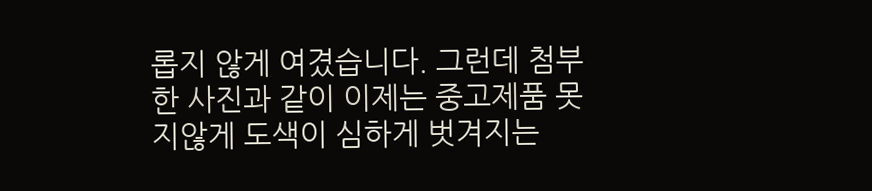롭지 않게 여겼습니다. 그런데 첨부한 사진과 같이 이제는 중고제품 못지않게 도색이 심하게 벗겨지는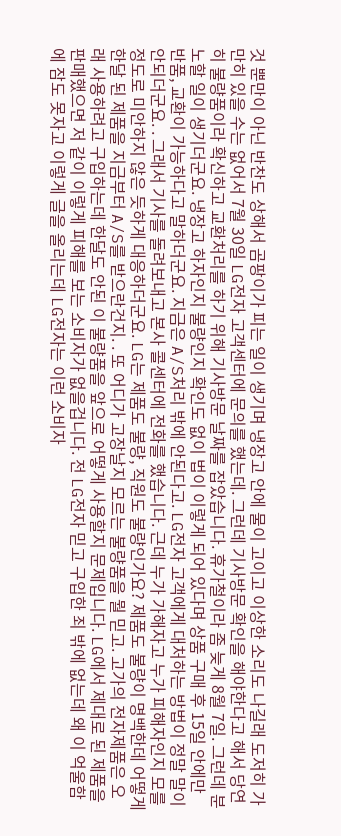것 뿐만이 아닌 반찬도 상해서 곰팡이가 피는 일이 생기며 냉장고 안에 물이 고이고 이상한 소리도 나길래 도저히 가만히 있을 수는 없어서 7월 30일 LG전자 고객센터에 문의를 했는데. 그런데 기사방문 확인을 해야한다고 해서 당연히 불량품이라 확신하고 교환처리를 하기 위해 기사방문 날짜를 잡았습니다. 휴가철이라 좀 늦게 8월 7일. 그런데 분노할 일이 생기더군요. 냉장고 하자인지 불량인지 확인도 없이 법이 이렇게 되어 있다며 상품 구매 후 15일 안에만 반품, 교환이 가능하다고 말하더군요. 지금은 A/S처리 밖에 안된다고. LG전자 고객에게 대처하는 방법이 정말 말이 안되더군요. . 그래서 기사를 돌려보내고 본사 콜센터에 전화를 했습니다. 근데 누가 가해자고 누가 피해자인지 모를 정도로 미안하지 않은 듯하게 대응하더군요. LG는 제품도 불량, 직원도 불량인가요? 제품도 불량이 명백한데 어떻게 한달 된 제품을 지금부터 A/S를 받으란건지. . 또 어디가 고장날지 모르는 불량품을 뭘 믿고. 고가의 전자제품은 오래 사용하려고 구입하는데 한달도 안된 이 불량품을 앞으로 어떻게 사용할지 문제입니다. LG에서 제대로 된 제품을 판매했으면 저 같이 이렇게 피해를 보는 소비자가 없을겁니다. 전 LG전자 믿고 구입한 죄 밖에 없는데 왜 이 억울함에 잠도 못자고 이렇게 글을 올리는데 LG전자는 이런 소비자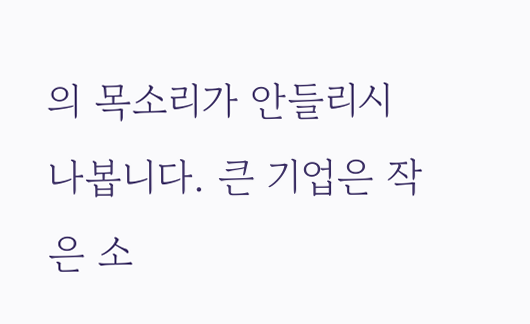의 목소리가 안들리시나봅니다. 큰 기업은 작은 소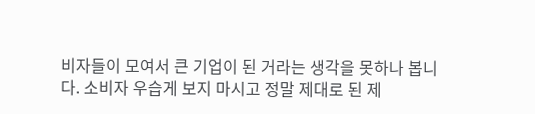비자들이 모여서 큰 기업이 된 거라는 생각을 못하나 봅니다. 소비자 우습게 보지 마시고 정말 제대로 된 제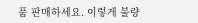품 판매하세요. 이렇게 불량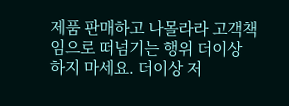제품 판매하고 나몰라라 고객책임으로 떠넘기는 행위 더이상 하지 마세요. 더이상 저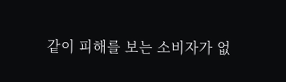같이 피해를 보는 소비자가 없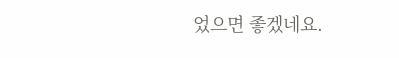었으면 좋겠네요.